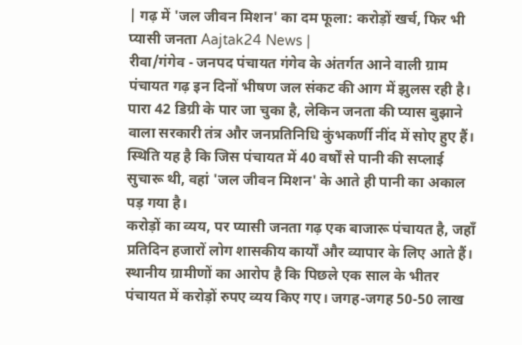| गढ़ में 'जल जीवन मिशन' का दम फूला: करोड़ों खर्च, फिर भी प्यासी जनता Aajtak24 News |
रीवा/गंगेव - जनपद पंचायत गंगेव के अंतर्गत आने वाली ग्राम पंचायत गढ़ इन दिनों भीषण जल संकट की आग में झुलस रही है। पारा 42 डिग्री के पार जा चुका है, लेकिन जनता की प्यास बुझाने वाला सरकारी तंत्र और जनप्रतिनिधि कुंभकर्णी नींद में सोए हुए हैं। स्थिति यह है कि जिस पंचायत में 40 वर्षों से पानी की सप्लाई सुचारू थी, वहां 'जल जीवन मिशन' के आते ही पानी का अकाल पड़ गया है।
करोड़ों का व्यय, पर प्यासी जनता गढ़ एक बाजारू पंचायत है, जहाँ प्रतिदिन हजारों लोग शासकीय कार्यों और व्यापार के लिए आते हैं। स्थानीय ग्रामीणों का आरोप है कि पिछले एक साल के भीतर पंचायत में करोड़ों रुपए व्यय किए गए। जगह-जगह 50-50 लाख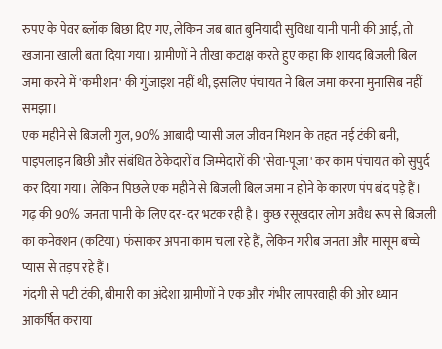रुपए के पेवर ब्लॉक बिछा दिए गए, लेकिन जब बात बुनियादी सुविधा यानी पानी की आई, तो खजाना खाली बता दिया गया। ग्रामीणों ने तीखा कटाक्ष करते हुए कहा कि शायद बिजली बिल जमा करने में 'कमीशन' की गुंजाइश नहीं थी, इसलिए पंचायत ने बिल जमा करना मुनासिब नहीं समझा।
एक महीने से बिजली गुल, 90% आबादी प्यासी जल जीवन मिशन के तहत नई टंकी बनी, पाइपलाइन बिछी और संबंधित ठेकेदारों व जिम्मेदारों की 'सेवा-पूजा' कर काम पंचायत को सुपुर्द कर दिया गया। लेकिन पिछले एक महीने से बिजली बिल जमा न होने के कारण पंप बंद पड़े हैं। गढ़ की 90% जनता पानी के लिए दर-दर भटक रही है। कुछ रसूखदार लोग अवैध रूप से बिजली का कनेक्शन (कटिया) फंसाकर अपना काम चला रहे हैं, लेकिन गरीब जनता और मासूम बच्चे प्यास से तड़प रहे हैं।
गंदगी से पटी टंकी, बीमारी का अंदेशा ग्रामीणों ने एक और गंभीर लापरवाही की ओर ध्यान आकर्षित कराया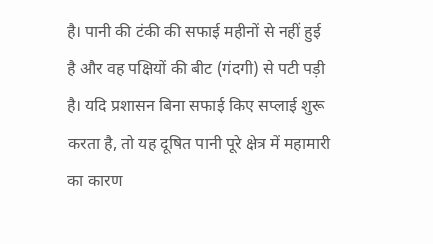है। पानी की टंकी की सफाई महीनों से नहीं हुई है और वह पक्षियों की बीट (गंदगी) से पटी पड़ी है। यदि प्रशासन बिना सफाई किए सप्लाई शुरू करता है, तो यह दूषित पानी पूरे क्षेत्र में महामारी का कारण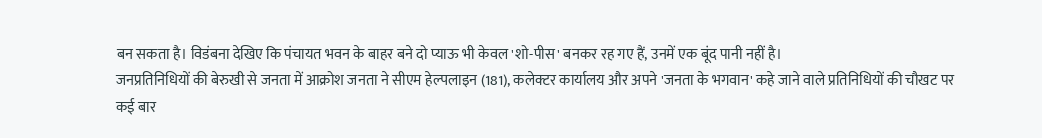बन सकता है। विडंबना देखिए कि पंचायत भवन के बाहर बने दो प्याऊ भी केवल 'शो-पीस' बनकर रह गए हैं, उनमें एक बूंद पानी नहीं है।
जनप्रतिनिधियों की बेरुखी से जनता में आक्रोश जनता ने सीएम हेल्पलाइन (181), कलेक्टर कार्यालय और अपने 'जनता के भगवान' कहे जाने वाले प्रतिनिधियों की चौखट पर कई बार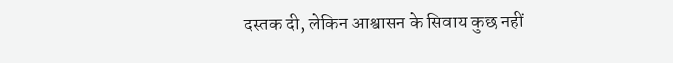दस्तक दी, लेकिन आश्वासन के सिवाय कुछ नहीं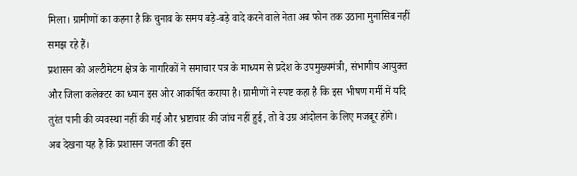मिला। ग्रामीणों का कहना है कि चुनाव के समय बड़े-बड़े वादे करने वाले नेता अब फोन तक उठाना मुनासिब नहीं समझ रहे हैं।
प्रशासन को अल्टीमेटम क्षेत्र के नागरिकों ने समाचार पत्र के माध्यम से प्रदेश के उपमुख्यमंत्री, संभागीय आयुक्त और जिला कलेक्टर का ध्यान इस ओर आकर्षित कराया है। ग्रामीणों ने स्पष्ट कहा है कि इस भीषण गर्मी में यदि तुरंत पानी की व्यवस्था नहीं की गई और भ्रष्टाचार की जांच नहीं हुई, तो वे उग्र आंदोलन के लिए मजबूर होंगे। अब देखना यह है कि प्रशासन जनता की इस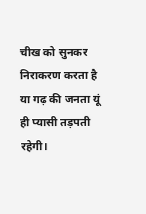चीख को सुनकर निराकरण करता है या गढ़ की जनता यूं ही प्यासी तड़पती रहेगी।